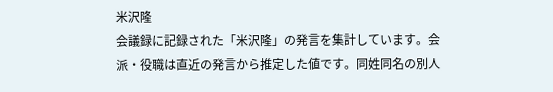米沢隆
会議録に記録された「米沢隆」の発言を集計しています。会派・役職は直近の発言から推定した値です。同姓同名の別人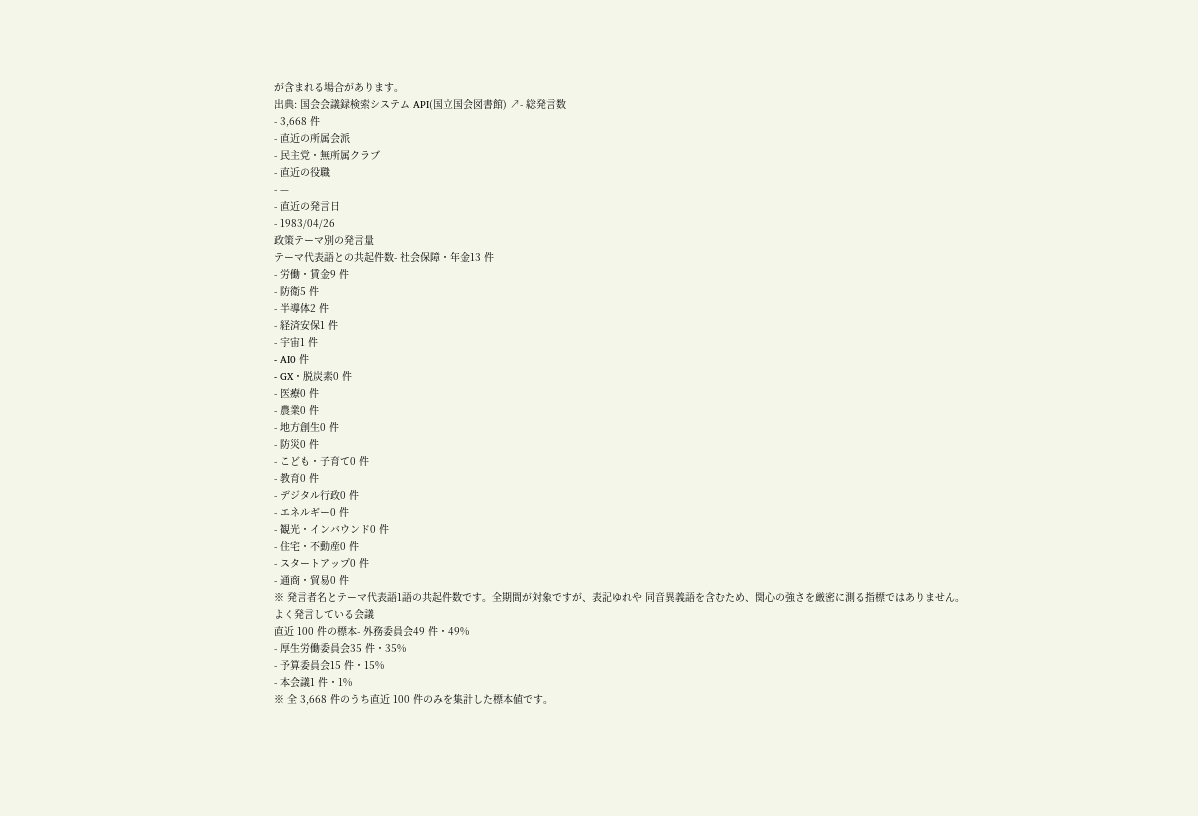が含まれる場合があります。
出典: 国会会議録検索システム API(国立国会図書館) ↗- 総発言数
- 3,668 件
- 直近の所属会派
- 民主党・無所属クラブ
- 直近の役職
- —
- 直近の発言日
- 1983/04/26
政策テーマ別の発言量
テーマ代表語との共起件数- 社会保障・年金13 件
- 労働・賃金9 件
- 防衛5 件
- 半導体2 件
- 経済安保1 件
- 宇宙1 件
- AI0 件
- GX・脱炭素0 件
- 医療0 件
- 農業0 件
- 地方創生0 件
- 防災0 件
- こども・子育て0 件
- 教育0 件
- デジタル行政0 件
- エネルギー0 件
- 観光・インバウンド0 件
- 住宅・不動産0 件
- スタートアップ0 件
- 通商・貿易0 件
※ 発言者名とテーマ代表語1語の共起件数です。全期間が対象ですが、表記ゆれや 同音異義語を含むため、関心の強さを厳密に測る指標ではありません。
よく発言している会議
直近 100 件の標本- 外務委員会49 件・49%
- 厚生労働委員会35 件・35%
- 予算委員会15 件・15%
- 本会議1 件・1%
※ 全 3,668 件のうち直近 100 件のみを集計した標本値です。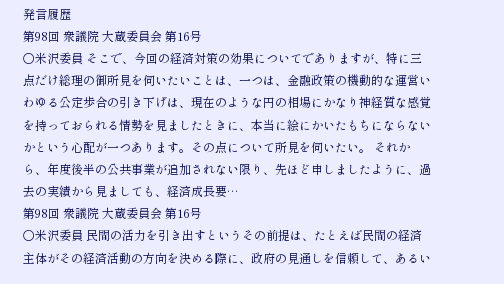発言履歴
第98回 衆議院 大蔵委員会 第16号
○米沢委員 そこで、今回の経済対策の効果についてでありますが、特に三点だけ総理の御所見を伺いたいことは、一つは、金融政策の機動的な運営いわゆる公定歩合の引き下げは、現在のような円の相場にかなり神経質な感覚を持っておられる情勢を見ましたときに、本当に絵にかいたもちにならないかという心配が一つあります。その点について所見を伺いたい。 それから、年度後半の公共事業が追加されない限り、先ほど申しましたように、過去の実績から見ましても、経済成長要…
第98回 衆議院 大蔵委員会 第16号
○米沢委員 民間の活力を引き出すというその前提は、たとえば民間の経済主体がその経済活動の方向を決める際に、政府の見通しを信頼して、あるい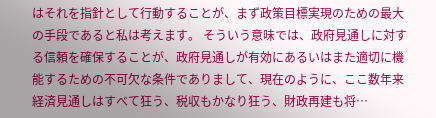はそれを指針として行動することが、まず政策目標実現のための最大の手段であると私は考えます。 そういう意味では、政府見通しに対する信頼を確保することが、政府見通しが有効にあるいはまた適切に機能するための不可欠な条件でありまして、現在のように、ここ数年来経済見通しはすべて狂う、税収もかなり狂う、財政再建も将…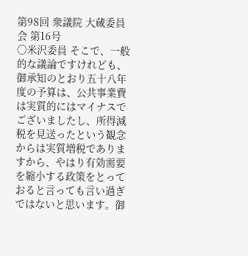第98回 衆議院 大蔵委員会 第16号
○米沢委員 そこで、一般的な議論ですけれども、御承知のとおり五十八年度の予算は、公共事業費は実質的にはマイナスでございましたし、所得減税を見送ったという観念からは実質増税でありますから、やはり有効需要を縮小する政策をとっておると言っても言い過ぎではないと思います。御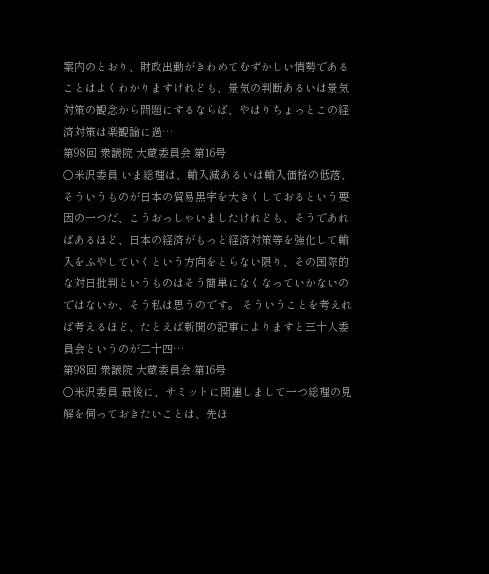案内のとおり、財政出動がきわめてむずかしい情勢であることはよくわかりますけれども、景気の判断あるいは景気対策の観念から問題にするならば、やはりちょっとこの経済対策は楽観論に過…
第98回 衆議院 大蔵委員会 第16号
○米沢委員 いま総理は、輸入減あるいは輸入価格の低落、そういうものが日本の貿易黒字を大きくしておるという要因の一つだ、こうおっしゃいましたけれども、そうであればあるほど、日本の経済がもっと経済対策等を強化して輸入をふやしていくという方向をとらない限り、その国際的な対日批判というものはそう簡単になくなっていかないのではないか、そう私は思うのです。 そういうことを考えれば考えるほど、たとえば新聞の記事によりますと三十人委員会というのが二十四…
第98回 衆議院 大蔵委員会 第16号
○米沢委員 最後に、サミットに関連しまして一つ総理の見解を伺っておきたいことは、先ほ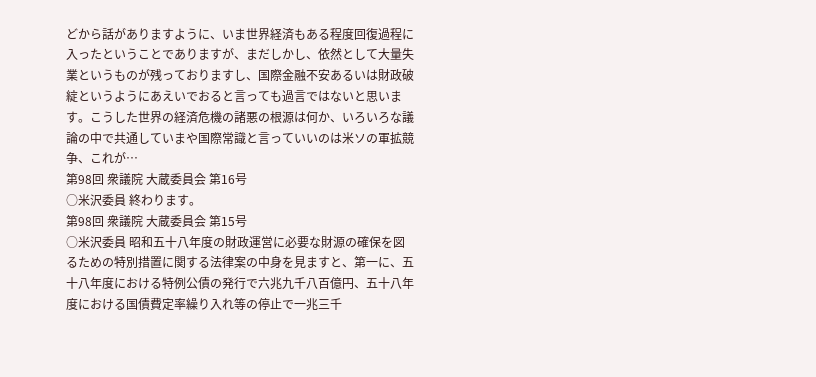どから話がありますように、いま世界経済もある程度回復過程に入ったということでありますが、まだしかし、依然として大量失業というものが残っておりますし、国際金融不安あるいは財政破綻というようにあえいでおると言っても過言ではないと思います。こうした世界の経済危機の諸悪の根源は何か、いろいろな議論の中で共通していまや国際常識と言っていいのは米ソの軍拡競争、これが…
第98回 衆議院 大蔵委員会 第16号
○米沢委員 終わります。
第98回 衆議院 大蔵委員会 第15号
○米沢委員 昭和五十八年度の財政運営に必要な財源の確保を図るための特別措置に関する法律案の中身を見ますと、第一に、五十八年度における特例公債の発行で六兆九千八百億円、五十八年度における国債費定率繰り入れ等の停止で一兆三千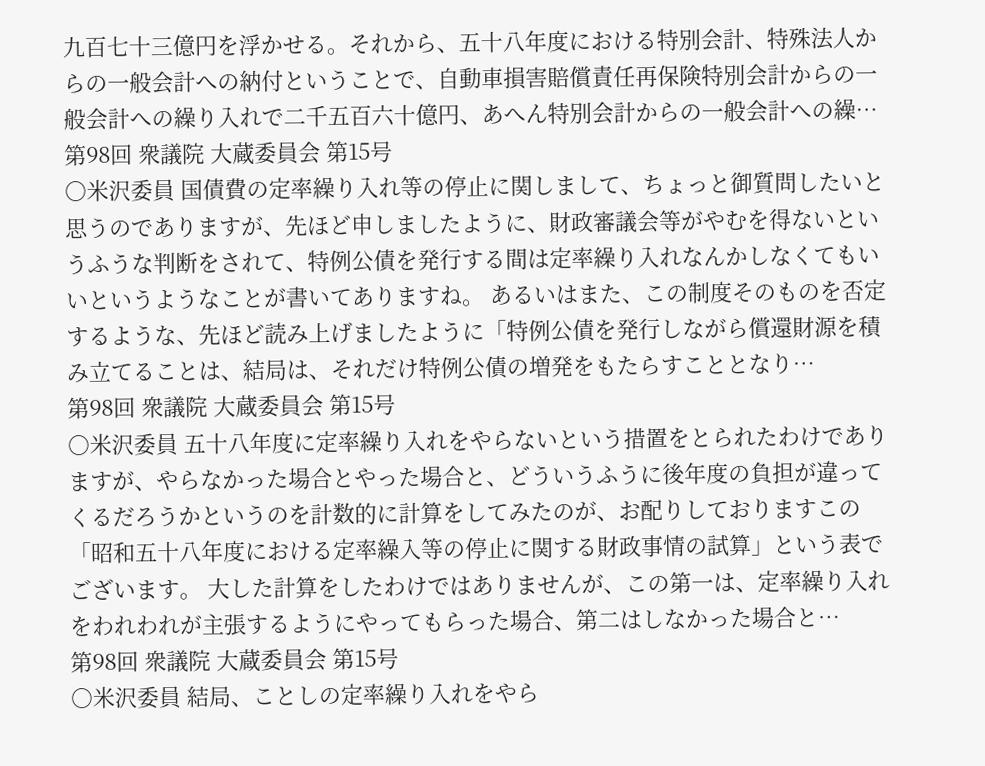九百七十三億円を浮かせる。それから、五十八年度における特別会計、特殊法人からの一般会計への納付ということで、自動車損害賠償責任再保険特別会計からの一般会計への繰り入れで二千五百六十億円、あへん特別会計からの一般会計への繰…
第98回 衆議院 大蔵委員会 第15号
○米沢委員 国債費の定率繰り入れ等の停止に関しまして、ちょっと御質問したいと思うのでありますが、先ほど申しましたように、財政審議会等がやむを得ないというふうな判断をされて、特例公債を発行する間は定率繰り入れなんかしなくてもいいというようなことが書いてありますね。 あるいはまた、この制度そのものを否定するような、先ほど読み上げましたように「特例公債を発行しながら償還財源を積み立てることは、結局は、それだけ特例公債の増発をもたらすこととなり…
第98回 衆議院 大蔵委員会 第15号
○米沢委員 五十八年度に定率繰り入れをやらないという措置をとられたわけでありますが、やらなかった場合とやった場合と、どういうふうに後年度の負担が違ってくるだろうかというのを計数的に計算をしてみたのが、お配りしておりますこの「昭和五十八年度における定率繰入等の停止に関する財政事情の試算」という表でございます。 大した計算をしたわけではありませんが、この第一は、定率繰り入れをわれわれが主張するようにやってもらった場合、第二はしなかった場合と…
第98回 衆議院 大蔵委員会 第15号
○米沢委員 結局、ことしの定率繰り入れをやら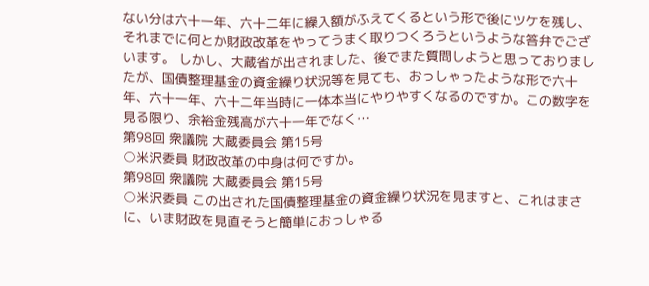ない分は六十一年、六十二年に繰入額がふえてくるという形で後にツケを残し、それまでに何とか財政改革をやってうまく取りつくろうというような答弁でございます。 しかし、大蔵省が出されました、後でまた質問しようと思っておりましたが、国債整理基金の資金繰り状況等を見ても、おっしゃったような形で六十年、六十一年、六十二年当時に一体本当にやりやすくなるのですか。この数字を見る限り、余裕金残高が六十一年でなく…
第98回 衆議院 大蔵委員会 第15号
○米沢委員 財政改革の中身は何ですか。
第98回 衆議院 大蔵委員会 第15号
○米沢委員 この出された国債整理基金の資金繰り状況を見ますと、これはまさに、いま財政を見直そうと簡単におっしゃる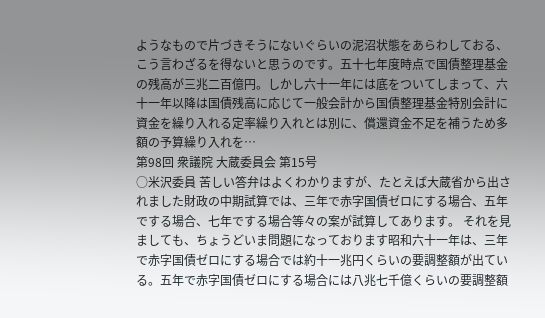ようなもので片づきそうにないぐらいの泥沼状態をあらわしておる、こう言わざるを得ないと思うのです。五十七年度時点で国債整理基金の残高が三兆二百億円。しかし六十一年には底をついてしまって、六十一年以降は国債残高に応じて一般会計から国債整理基金特別会計に資金を繰り入れる定率繰り入れとは別に、償還資金不足を補うため多額の予算繰り入れを…
第98回 衆議院 大蔵委員会 第15号
○米沢委員 苦しい答弁はよくわかりますが、たとえば大蔵省から出されました財政の中期試算では、三年で赤字国債ゼロにする場合、五年でする場合、七年でする場合等々の案が試算してあります。 それを見ましても、ちょうどいま問題になっております昭和六十一年は、三年で赤字国債ゼロにする場合では約十一兆円くらいの要調整額が出ている。五年で赤字国債ゼロにする場合には八兆七千億くらいの要調整額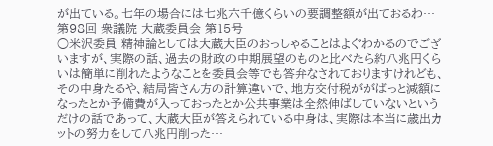が出ている。七年の場合には七兆六千億くらいの要調整額が出ておるわ…
第98回 衆議院 大蔵委員会 第15号
○米沢委員 精神論としては大蔵大臣のおっしゃることはよぐわかるのでございますが、実際の話、過去の財政の中期展望のものと比べたら約八兆円くらいは簡単に削れたようなことを委員会等でも答弁なされておりますけれども、その中身たるや、結局皆さん方の計算違いで、地方交付税ががばっと減額になったとか予備費が入っておったとか公共事業は全然伸ばしていないというだけの話であって、大蔵大臣が答えられている中身は、実際は本当に歳出カットの努力をして八兆円削った…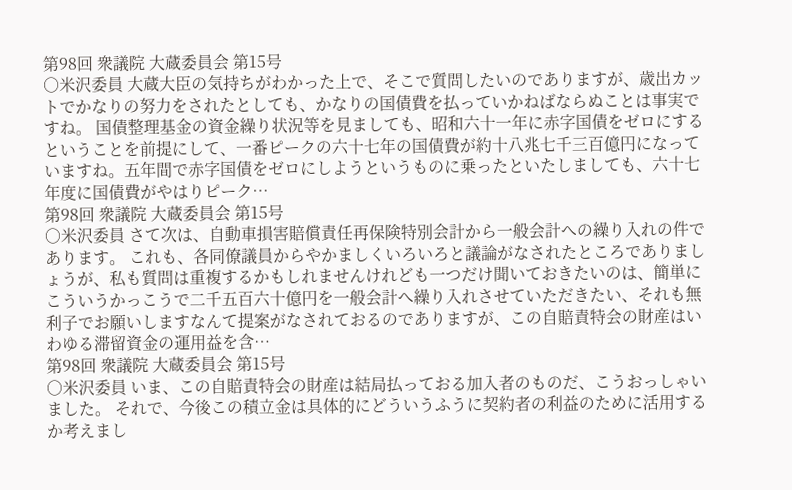第98回 衆議院 大蔵委員会 第15号
○米沢委員 大蔵大臣の気持ちがわかった上で、そこで質問したいのでありますが、歳出カットでかなりの努力をされたとしても、かなりの国債費を払っていかねばならぬことは事実ですね。 国債整理基金の資金繰り状況等を見ましても、昭和六十一年に赤字国債をゼロにするということを前提にして、一番ピークの六十七年の国債費が約十八兆七千三百億円になっていますね。五年間で赤字国債をゼロにしようというものに乗ったといたしましても、六十七年度に国債費がやはりピーク…
第98回 衆議院 大蔵委員会 第15号
○米沢委員 さて次は、自動車損害賠償責任再保険特別会計から一般会計への繰り入れの件であります。 これも、各同僚議員からやかましくいろいろと議論がなされたところでありましょうが、私も質問は重複するかもしれませんけれども一つだけ聞いておきたいのは、簡単にこういうかっこうで二千五百六十億円を一般会計へ繰り入れさせていただきたい、それも無利子でお願いしますなんて提案がなされておるのでありますが、この自賠責特会の財産はいわゆる滞留資金の運用益を含…
第98回 衆議院 大蔵委員会 第15号
○米沢委員 いま、この自賠責特会の財産は結局払っておる加入者のものだ、こうおっしゃいました。 それで、今後この積立金は具体的にどういうふうに契約者の利益のために活用するか考えまし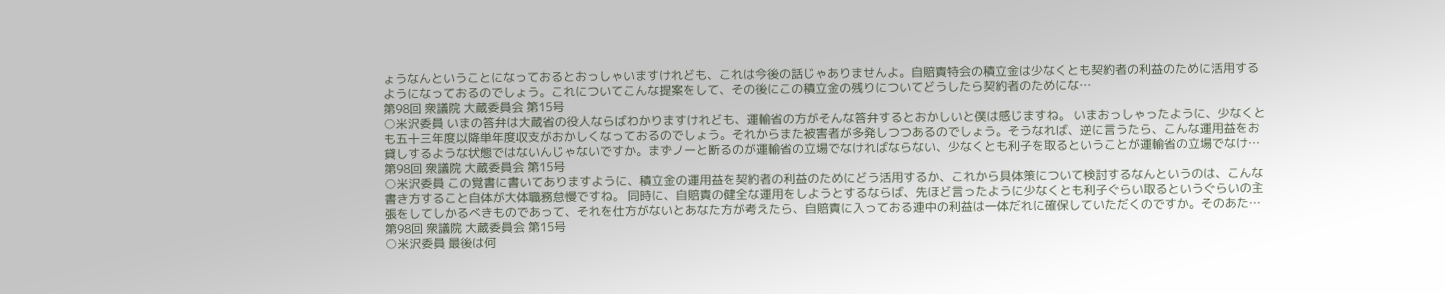ょうなんということになっておるとおっしゃいますけれども、これは今後の話じゃありませんよ。自賠責特会の積立金は少なくとも契約者の利益のために活用するようになっておるのでしょう。これについてこんな提案をして、その後にこの積立金の残りについてどうしたら契約者のためにな…
第98回 衆議院 大蔵委員会 第15号
○米沢委員 いまの答弁は大蔵省の役人ならばわかりますけれども、運輸省の方がそんな答弁するとおかしいと僕は感じますね。 いまおっしゃったように、少なくとも五十三年度以降単年度収支がおかしくなっておるのでしょう。それからまた被害者が多発しつつあるのでしょう。そうなれば、逆に言うたら、こんな運用益をお貸しするような状態ではないんじゃないですか。まずノーと断るのが運輸省の立場でなければならない、少なくとも利子を取るということが運輸省の立場でなけ…
第98回 衆議院 大蔵委員会 第15号
○米沢委員 この覚書に書いてありますように、積立金の運用益を契約者の利益のためにどう活用するか、これから具体策について検討するなんというのは、こんな書き方すること自体が大体職務怠慢ですね。 同時に、自賠責の健全な運用をしようとするならば、先ほど言ったように少なくとも利子ぐらい取るというぐらいの主張をしてしかるべきものであって、それを仕方がないとあなた方が考えたら、自賠責に入っておる連中の利益は一体だれに確保していただくのですか。そのあた…
第98回 衆議院 大蔵委員会 第15号
○米沢委員 最後は何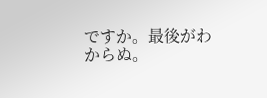ですか。最後がわからぬ。